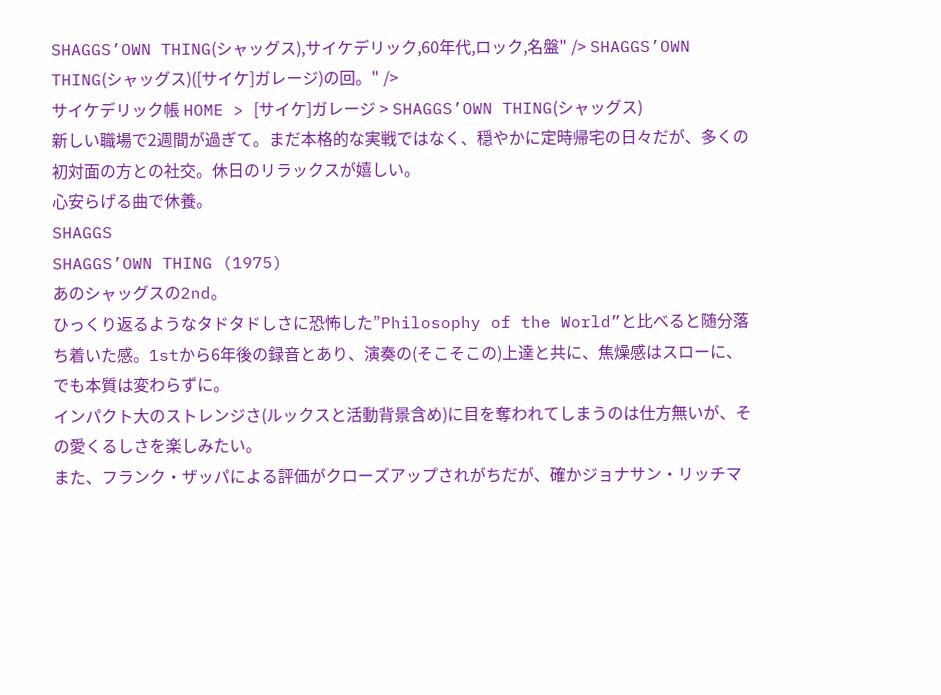SHAGGS’OWN THING(シャッグス),サイケデリック,60年代,ロック,名盤" /> SHAGGS’OWN THING(シャッグス)([サイケ]ガレージ)の回。" />
サイケデリック帳 HOME > [サイケ]ガレージ > SHAGGS’OWN THING(シャッグス)
新しい職場で2週間が過ぎて。まだ本格的な実戦ではなく、穏やかに定時帰宅の日々だが、多くの初対面の方との社交。休日のリラックスが嬉しい。
心安らげる曲で休養。
SHAGGS
SHAGGS’OWN THING (1975)
あのシャッグスの2nd。
ひっくり返るようなタドタドしさに恐怖した”Philosophy of the World”と比べると随分落ち着いた感。1stから6年後の録音とあり、演奏の(そこそこの)上達と共に、焦燥感はスローに、でも本質は変わらずに。
インパクト大のストレンジさ(ルックスと活動背景含め)に目を奪われてしまうのは仕方無いが、その愛くるしさを楽しみたい。
また、フランク・ザッパによる評価がクローズアップされがちだが、確かジョナサン・リッチマ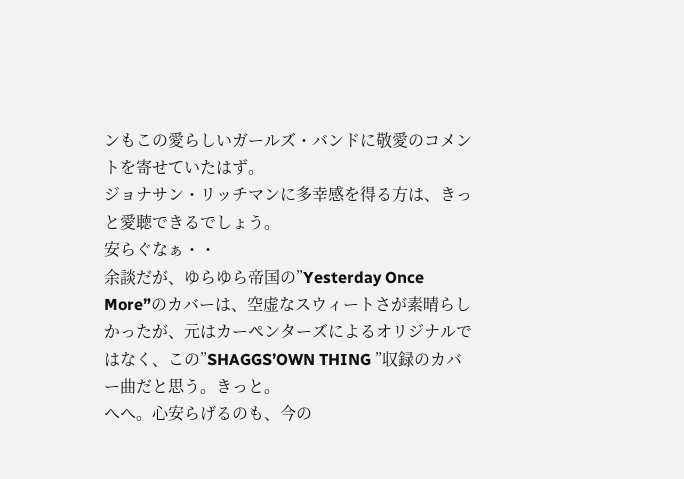ンもこの愛らしいガールズ・バンドに敬愛のコメントを寄せていたはず。
ジョナサン・リッチマンに多幸感を得る方は、きっと愛聴できるでしょう。
安らぐなぁ・・
余談だが、ゆらゆら帝国の”Yesterday Once More”のカバーは、空虚なスウィートさが素晴らしかったが、元はカーペンターズによるオリジナルではなく、この”SHAGGS’OWN THING ”収録のカバー曲だと思う。きっと。
へへ。心安らげるのも、今の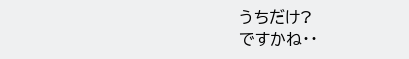うちだけ?
ですかね・・